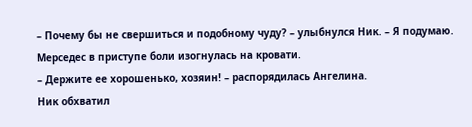– Почему бы не свершиться и подобному чуду? – улыбнулся Ник. – Я подумаю.
Мерседес в приступе боли изогнулась на кровати.
– Держите ее хорошенько, хозяин! – распорядилась Ангелина.
Ник обхватил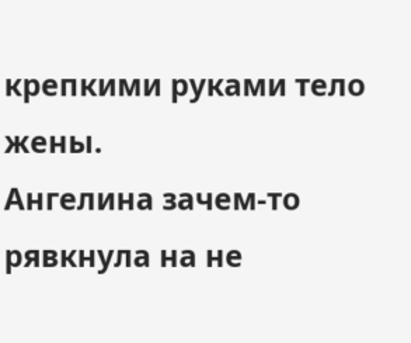крепкими руками тело жены.
Ангелина зачем-то рявкнула на не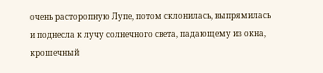очень расторопную Лупе, потом склонилась, выпрямилась и поднесла к лучу солнечного света, падающему из окна, крошечный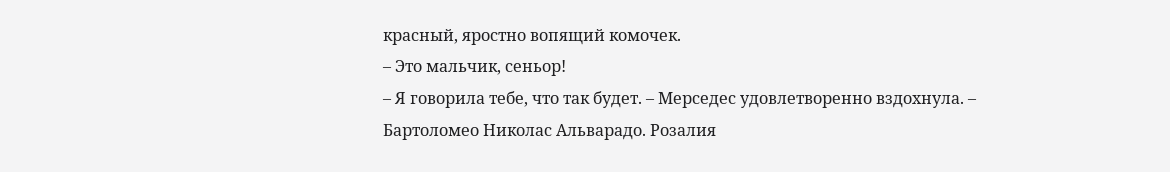красный, яростно вопящий комочек.
– Это мальчик, сеньор!
– Я говорила тебе, что так будет. – Мерседес удовлетворенно вздохнула. – Бартоломео Николас Альварадо. Розалия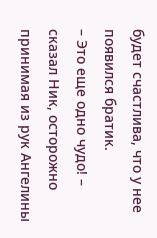будет счастлива, что у нее появился братик.
– Это еще одно чудо! – сказал Ник, осторожно принимая из рук Ангелины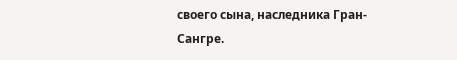своего сына, наследника Гран-Сангре.